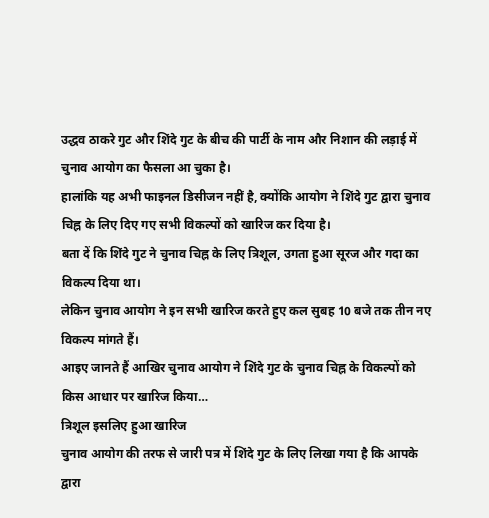उद्धव ठाकरे गुट और शिंदे गुट के बीच की पार्टी के नाम और निशान की लड़ाई में चुनाव आयोग का फैसला आ चुका है।
हालांकि यह अभी फाइनल डिसीजन नहीं है, क्योंकि आयोग ने शिंदे गुट द्वारा चुनाव चिह्न के लिए दिए गए सभी विकल्पों को खारिज कर दिया है।
बता दें कि शिंदे गुट ने चुनाव चिह्न के लिए त्रिशूल, उगता हुआ सूरज और गदा का विकल्प दिया था।
लेकिन चुनाव आयोग ने इन सभी खारिज करते हुए कल सुबह 10 बजे तक तीन नए विकल्प मांगते हैं।
आइए जानते हैं आखिर चुनाव आयोग ने शिंदे गुट के चुनाव चिह्न के विकल्पों को किस आधार पर खारिज किया…
त्रिशूल इसलिए हुआ खारिज
चुनाव आयोग की तरफ से जारी पत्र में शिंदे गुट के लिए लिखा गया है कि आपके द्वारा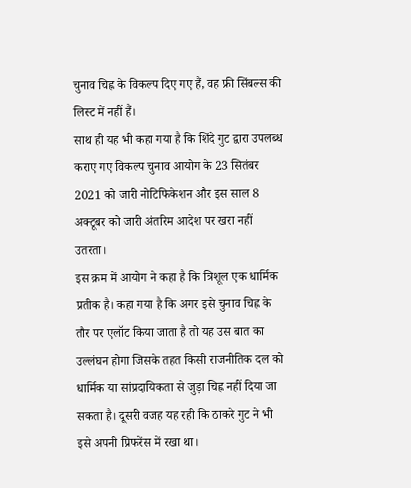चुनाव चिह्न के विकल्प दिए गए हैं, वह फ्री सिंबल्स की लिस्ट में नहीं हैं।
साथ ही यह भी कहा गया है कि शिंदे गुट द्वारा उपलब्ध कराए गए विकल्प चुनाव आयोग के 23 सितंबर 2021 को जारी नोटिफिकेशन और इस साल 8 अक्टूबर को जारी अंतरिम आदेश पर खरा नहीं उतरता।
इस क्रम में आयोग ने कहा है कि त्रिशूल एक धार्मिक प्रतीक है। कहा गया है कि अगर इसे चुनाव चिह्न के तौर पर एलॉट किया जाता है तो यह उस बात का उल्लंघन होगा जिसके तहत किसी राजनीतिक दल को धार्मिक या सांप्रदायिकता से जुड़ा चिह्न नहीं दिया जा सकता है। दूसरी वजह यह रही कि ठाकरे गुट ने भी इसे अपनी प्रिफरेंस में रखा था।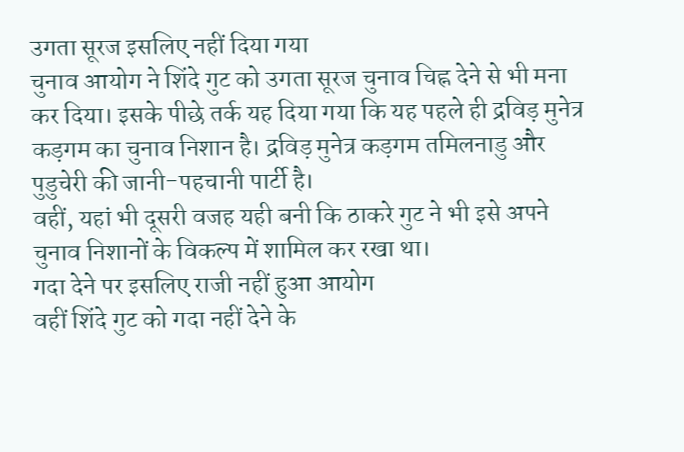उगता सूरज इसलिए नहीं दिया गया
चुनाव आयोग ने शिंदे गुट को उगता सूरज चुनाव चिह्न देने से भी मना कर दिया। इसके पीछे तर्क यह दिया गया कि यह पहले ही द्रविड़ मुनेत्र कड़गम का चुनाव निशान है। द्रविड़ मुनेत्र कड़गम तमिलनाडु और पुडुचेरी की जानी-पहचानी पार्टी है।
वहीं, यहां भी दूसरी वजह यही बनी कि ठाकरे गुट ने भी इसे अपने चुनाव निशानों के विकल्प में शामिल कर रखा था।
गदा देने पर इसलिए राजी नहीं हुआ आयोग
वहीं शिंदे गुट को गदा नहीं देने के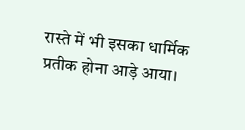रास्ते में भी इसका धार्मिक प्रतीक होना आड़े आया।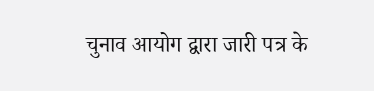चुनाव आयोग द्वारा जारी पत्र के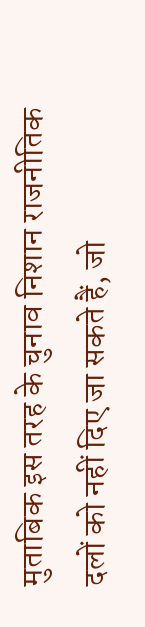मुताबिक इस तरह के चुनाव निशान राजनीतिक दलों को नहीं दिए जा सकते हैं, जो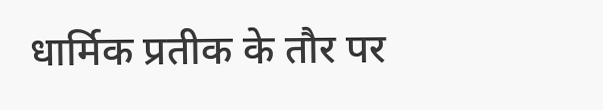धार्मिक प्रतीक के तौर पर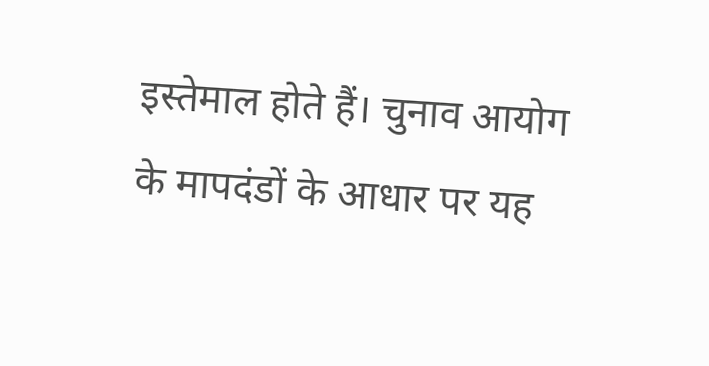इस्तेमाल होते हैं। चुनाव आयोग के मापदंडों के आधार पर यह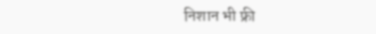निशान भी फ्री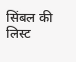सिंबल की लिस्ट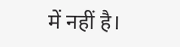में नहीं है।